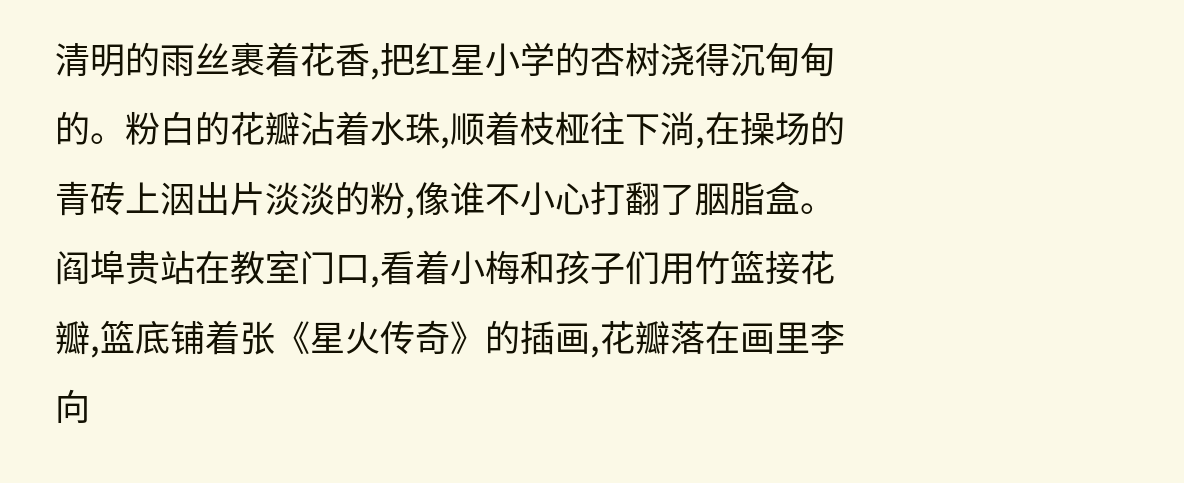清明的雨丝裹着花香,把红星小学的杏树浇得沉甸甸的。粉白的花瓣沾着水珠,顺着枝桠往下淌,在操场的青砖上洇出片淡淡的粉,像谁不小心打翻了胭脂盒。阎埠贵站在教室门口,看着小梅和孩子们用竹篮接花瓣,篮底铺着张《星火传奇》的插画,花瓣落在画里李向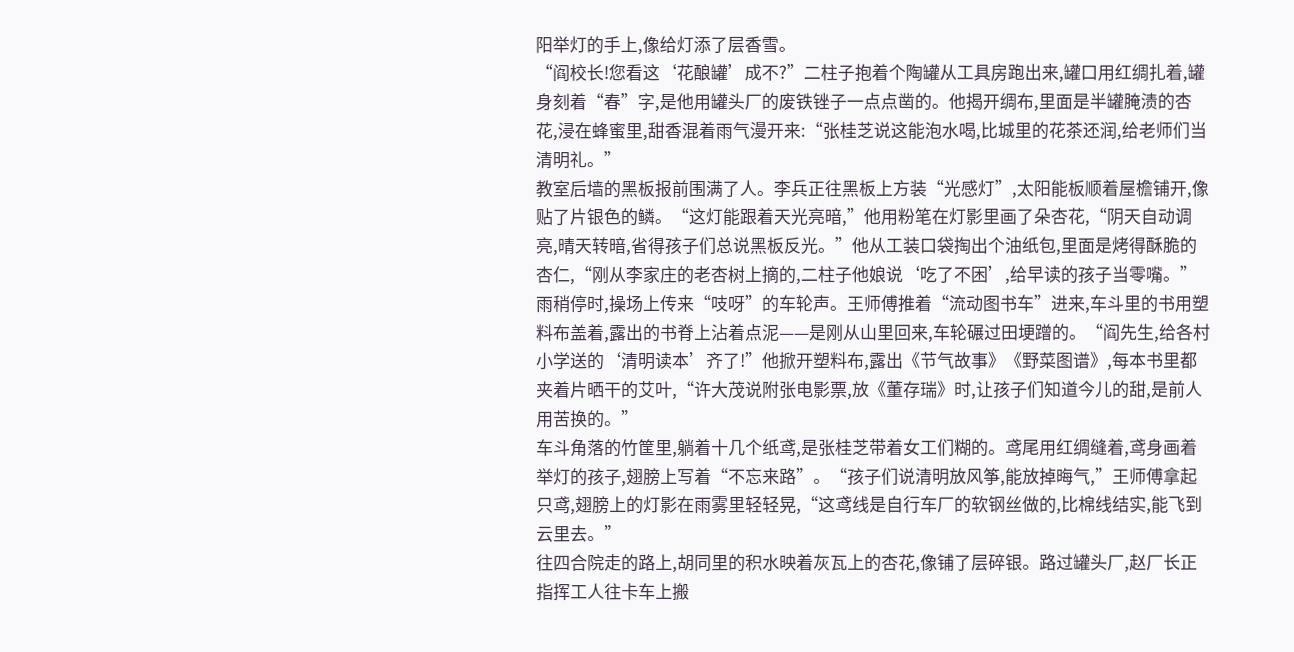阳举灯的手上,像给灯添了层香雪。
“阎校长!您看这‘花酿罐’成不?”二柱子抱着个陶罐从工具房跑出来,罐口用红绸扎着,罐身刻着“春”字,是他用罐头厂的废铁锉子一点点凿的。他揭开绸布,里面是半罐腌渍的杏花,浸在蜂蜜里,甜香混着雨气漫开来:“张桂芝说这能泡水喝,比城里的花茶还润,给老师们当清明礼。”
教室后墙的黑板报前围满了人。李兵正往黑板上方装“光感灯”,太阳能板顺着屋檐铺开,像贴了片银色的鳞。“这灯能跟着天光亮暗,”他用粉笔在灯影里画了朵杏花,“阴天自动调亮,晴天转暗,省得孩子们总说黑板反光。”他从工装口袋掏出个油纸包,里面是烤得酥脆的杏仁,“刚从李家庄的老杏树上摘的,二柱子他娘说‘吃了不困’,给早读的孩子当零嘴。”
雨稍停时,操场上传来“吱呀”的车轮声。王师傅推着“流动图书车”进来,车斗里的书用塑料布盖着,露出的书脊上沾着点泥——是刚从山里回来,车轮碾过田埂蹭的。“阎先生,给各村小学送的‘清明读本’齐了!”他掀开塑料布,露出《节气故事》《野菜图谱》,每本书里都夹着片晒干的艾叶,“许大茂说附张电影票,放《董存瑞》时,让孩子们知道今儿的甜,是前人用苦换的。”
车斗角落的竹筐里,躺着十几个纸鸢,是张桂芝带着女工们糊的。鸢尾用红绸缝着,鸢身画着举灯的孩子,翅膀上写着“不忘来路”。“孩子们说清明放风筝,能放掉晦气,”王师傅拿起只鸢,翅膀上的灯影在雨雾里轻轻晃,“这鸢线是自行车厂的软钢丝做的,比棉线结实,能飞到云里去。”
往四合院走的路上,胡同里的积水映着灰瓦上的杏花,像铺了层碎银。路过罐头厂,赵厂长正指挥工人往卡车上搬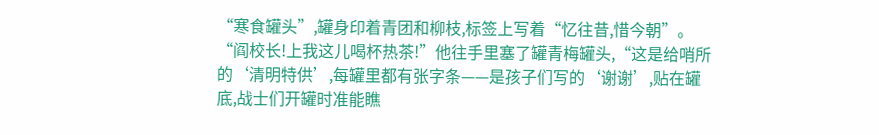“寒食罐头”,罐身印着青团和柳枝,标签上写着“忆往昔,惜今朝”。“阎校长!上我这儿喝杯热茶!”他往手里塞了罐青梅罐头,“这是给哨所的‘清明特供’,每罐里都有张字条——是孩子们写的‘谢谢’,贴在罐底,战士们开罐时准能瞧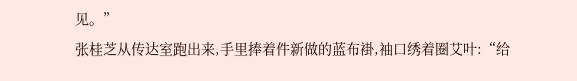见。”
张桂芝从传达室跑出来,手里捧着件新做的蓝布褂,袖口绣着圈艾叶:“给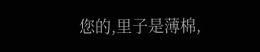您的,里子是薄棉,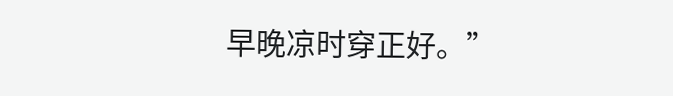早晚凉时穿正好。”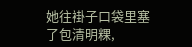她往褂子口袋里塞了包清明粿,